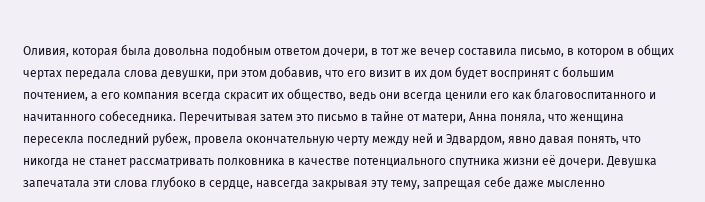Оливия, которая была довольна подобным ответом дочери, в тот же вечер составила письмо, в котором в общих чертах передала слова девушки, при этом добавив, что его визит в их дом будет воспринят с большим почтением, а его компания всегда скрасит их общество, ведь они всегда ценили его как благовоспитанного и начитанного собеседника. Перечитывая затем это письмо в тайне от матери, Анна поняла, что женщина пересекла последний рубеж, провела окончательную черту между ней и Эдвардом, явно давая понять, что никогда не станет рассматривать полковника в качестве потенциального спутника жизни её дочери. Девушка запечатала эти слова глубоко в сердце, навсегда закрывая эту тему, запрещая себе даже мысленно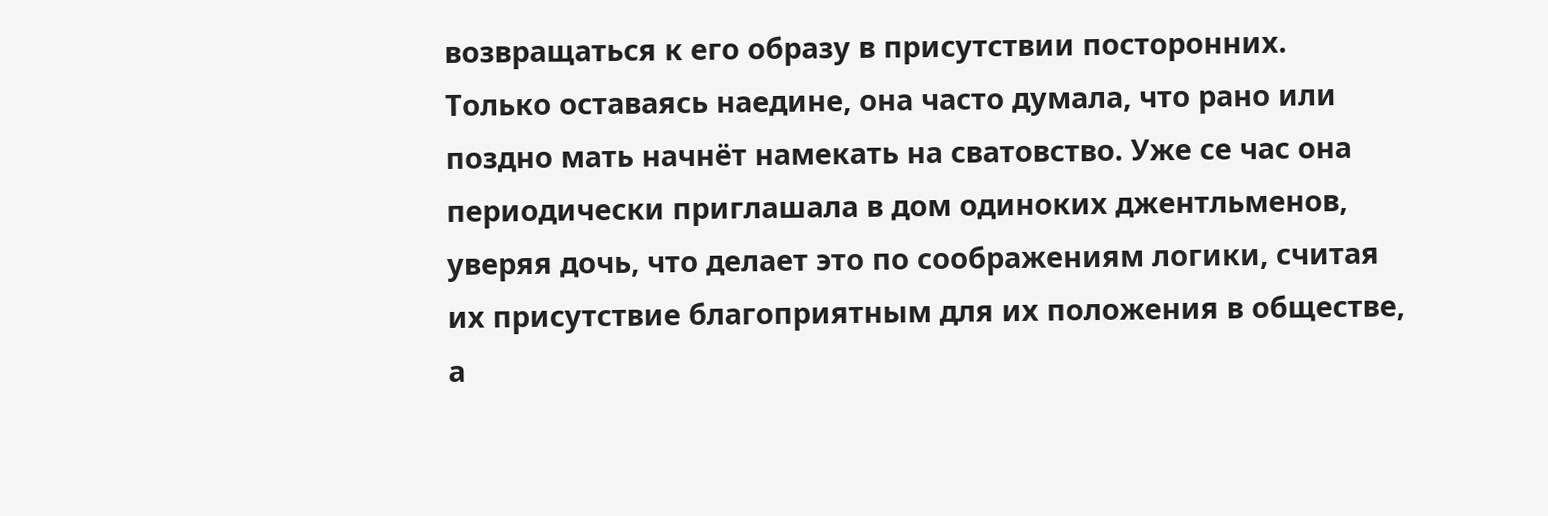возвращаться к его образу в присутствии посторонних.
Только оставаясь наедине, она часто думала, что рано или поздно мать начнёт намекать на сватовство. Уже се час она периодически приглашала в дом одиноких джентльменов, уверяя дочь, что делает это по соображениям логики, считая их присутствие благоприятным для их положения в обществе, а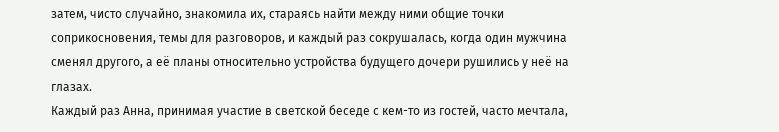затем, чисто случайно, знакомила их, стараясь найти между ними общие точки соприкосновения, темы для разговоров, и каждый раз сокрушалась, когда один мужчина сменял другого, а её планы относительно устройства будущего дочери рушились у неё на глазах.
Каждый раз Анна, принимая участие в светской беседе с кем-то из гостей, часто мечтала,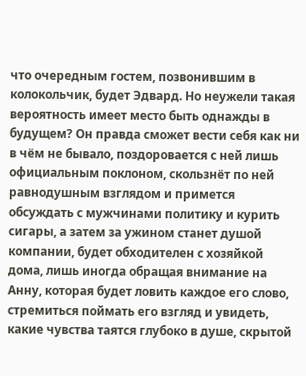что очередным гостем, позвонившим в колокольчик, будет Эдвард. Но неужели такая вероятность имеет место быть однажды в будущем? Он правда сможет вести себя как ни в чём не бывало, поздоровается с ней лишь официальным поклоном, скользнёт по ней равнодушным взглядом и примется обсуждать с мужчинами политику и курить сигары, а затем за ужином станет душой компании, будет обходителен с хозяйкой дома, лишь иногда обращая внимание на Анну, которая будет ловить каждое его слово, стремиться поймать его взгляд и увидеть, какие чувства таятся глубоко в душе, скрытой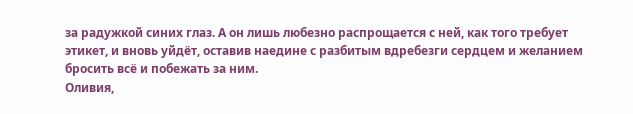за радужкой синих глаз. А он лишь любезно распрощается с ней, как того требует этикет, и вновь уйдёт, оставив наедине с разбитым вдребезги сердцем и желанием бросить всё и побежать за ним.
Оливия,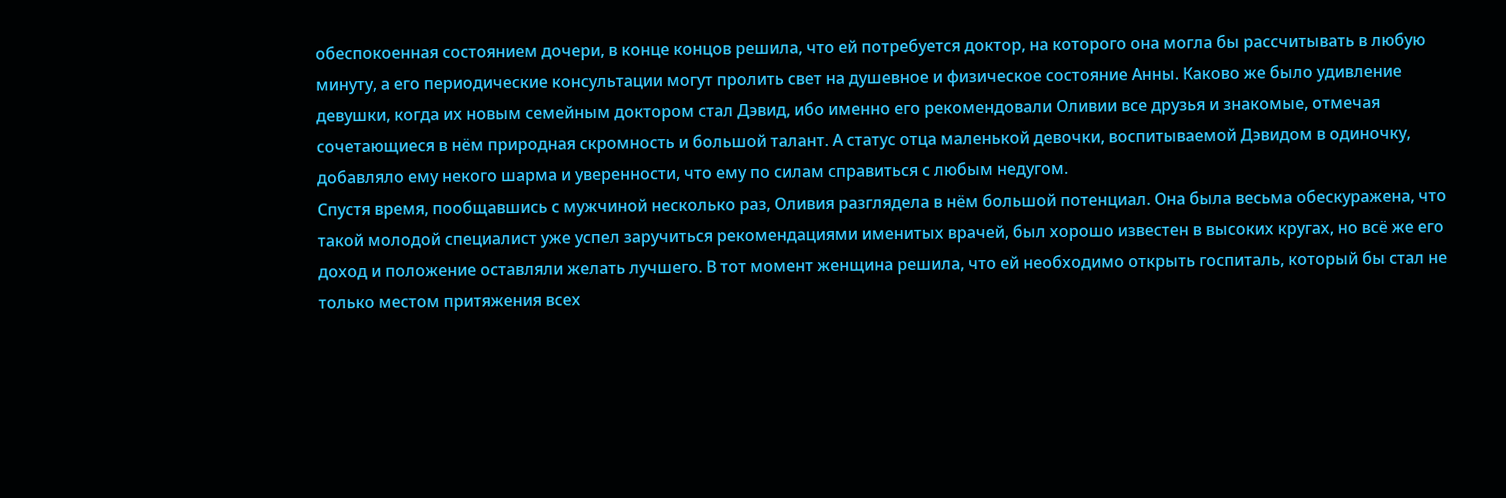обеспокоенная состоянием дочери, в конце концов решила, что ей потребуется доктор, на которого она могла бы рассчитывать в любую минуту, а его периодические консультации могут пролить свет на душевное и физическое состояние Анны. Каково же было удивление девушки, когда их новым семейным доктором стал Дэвид, ибо именно его рекомендовали Оливии все друзья и знакомые, отмечая сочетающиеся в нём природная скромность и большой талант. А статус отца маленькой девочки, воспитываемой Дэвидом в одиночку, добавляло ему некого шарма и уверенности, что ему по силам справиться с любым недугом.
Спустя время, пообщавшись с мужчиной несколько раз, Оливия разглядела в нём большой потенциал. Она была весьма обескуражена, что такой молодой специалист уже успел заручиться рекомендациями именитых врачей, был хорошо известен в высоких кругах, но всё же его доход и положение оставляли желать лучшего. В тот момент женщина решила, что ей необходимо открыть госпиталь, который бы стал не только местом притяжения всех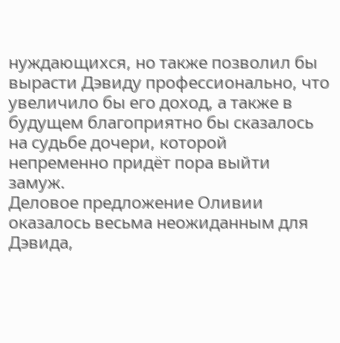нуждающихся, но также позволил бы вырасти Дэвиду профессионально, что увеличило бы его доход, а также в будущем благоприятно бы сказалось на судьбе дочери, которой непременно придёт пора выйти замуж.
Деловое предложение Оливии оказалось весьма неожиданным для Дэвида,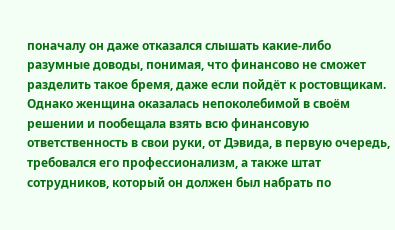поначалу он даже отказался слышать какие-либо разумные доводы, понимая, что финансово не сможет разделить такое бремя, даже если пойдёт к ростовщикам. Однако женщина оказалась непоколебимой в своём решении и пообещала взять всю финансовую ответственность в свои руки, от Дэвида, в первую очередь, требовался его профессионализм, а также штат сотрудников, который он должен был набрать по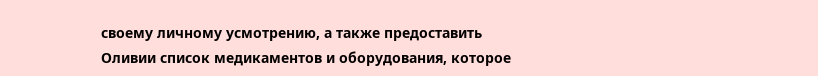своему личному усмотрению, а также предоставить Оливии список медикаментов и оборудования, которое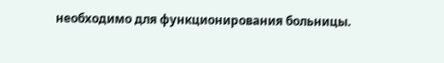необходимо для функционирования больницы.